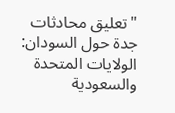"تعليق محادثات جدة حول السودان: الولايات المتحدة والسعودية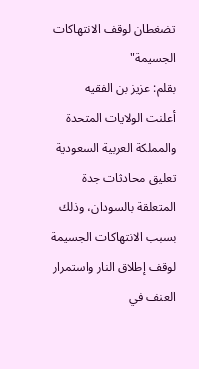تضغطان لوقف الانتهاكات الجسيمة"
بقلم: عزيز بن الفقيه
أعلنت الولايات المتحدة والمملكة العربية السعودية تعليق محادثات جدة المتعلقة بالسودان، وذلك بسبب الانتهاكات الجسيمة لوقف إطلاق النار واستمرار العنف في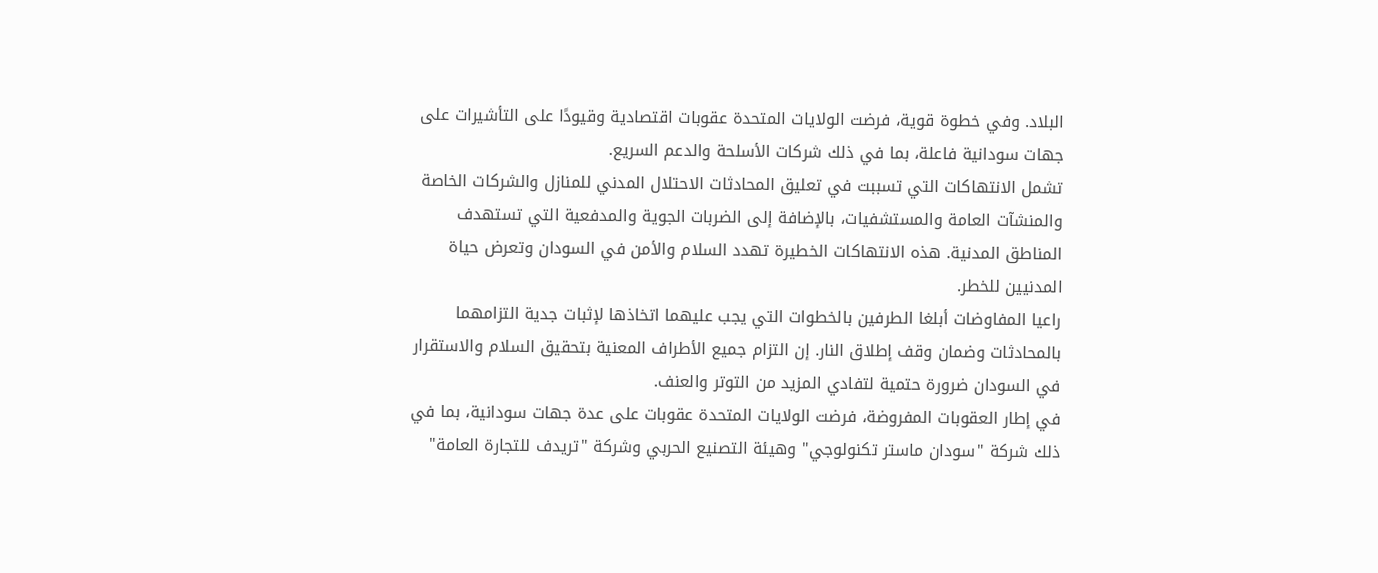البلاد. وفي خطوة قوية، فرضت الولايات المتحدة عقوبات اقتصادية وقيودًا على التأشيرات على جهات سودانية فاعلة، بما في ذلك شركات الأسلحة والدعم السريع.
تشمل الانتهاكات التي تسببت في تعليق المحادثات الاحتلال المدني للمنازل والشركات الخاصة والمنشآت العامة والمستشفيات، بالإضافة إلى الضربات الجوية والمدفعية التي تستهدف المناطق المدنية. هذه الانتهاكات الخطيرة تهدد السلام والأمن في السودان وتعرض حياة المدنيين للخطر.
راعيا المفاوضات أبلغا الطرفين بالخطوات التي يجب عليهما اتخاذها لإثبات جدية التزامهما بالمحادثات وضمان وقف إطلاق النار. إن التزام جميع الأطراف المعنية بتحقيق السلام والاستقرار في السودان ضرورة حتمية لتفادي المزيد من التوتر والعنف.
في إطار العقوبات المفروضة، فرضت الولايات المتحدة عقوبات على عدة جهات سودانية، بما في ذلك شركة "سودان ماستر تكنولوجي" وهيئة التصنيع الحربي وشركة "تريدف للتجارة العامة"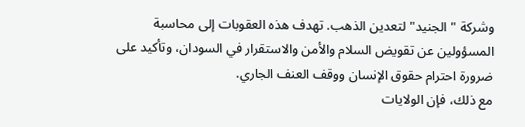وشركة "الجنيد" لتعدين الذهب. تهدف هذه العقوبات إلى محاسبة المسؤولين عن تقويض السلام والأمن والاستقرار في السودان، وتأكيد على ضرورة احترام حقوق الإنسان ووقف العنف الجاري.
مع ذلك، فإن الولايات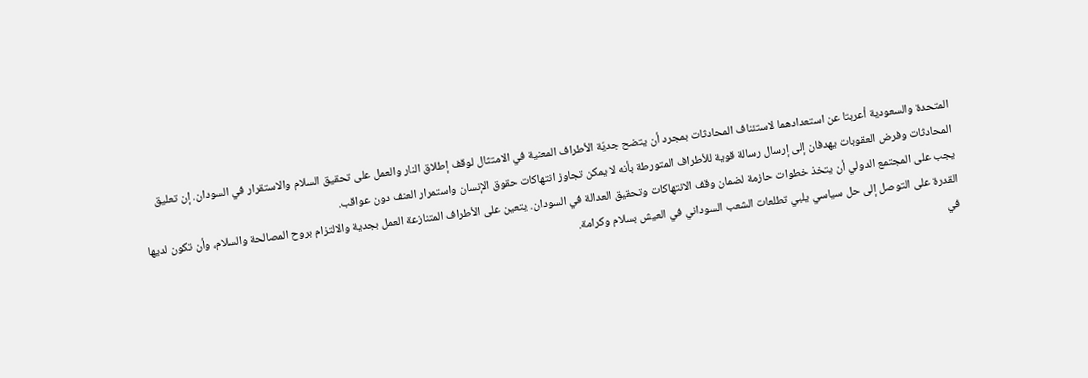المتحدة والسعودية أعربتا عن استعدادهما لاستئناف المحادثات بمجرد أن يتضح جديّة الأطراف المعنية في الامتثال لوقف إطلاق النار والعمل على تحقيق السلام والاستقرار في السودان. إن تعليق المحادثات وفرض العقوبات يهدفان إلى إرسال رسالة قوية للأطراف المتورطة بأنه لا يمكن تجاوز انتهاكات حقوق الإنسان واستمرار العنف دون عواقب.
يجب على المجتمع الدولي أن يتخذ خطوات حازمة لضمان وقف الانتهاكات وتحقيق العدالة في السودان. يتعين على الأطراف المتنازعة العمل بجدية والالتزام بروح المصالحة والسلام، وأن تكون لديها القدرة على التوصل إلى حل سياسي يلبي تطلعات الشعب السوداني في العيش بسلام وكرامة.
في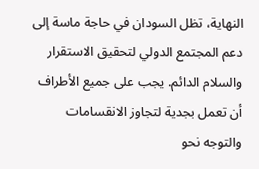النهاية، تظل السودان في حاجة ماسة إلى دعم المجتمع الدولي لتحقيق الاستقرار والسلام الدائم. يجب على جميع الأطراف أن تعمل بجدية لتجاوز الانقسامات والتوجه نحو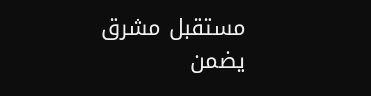مستقبل مشرق يضمن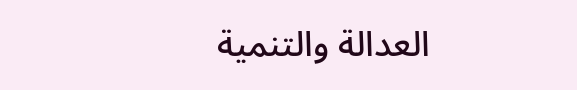العدالة والتنمية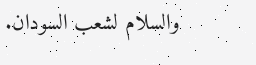والسلام لشعب السودان.